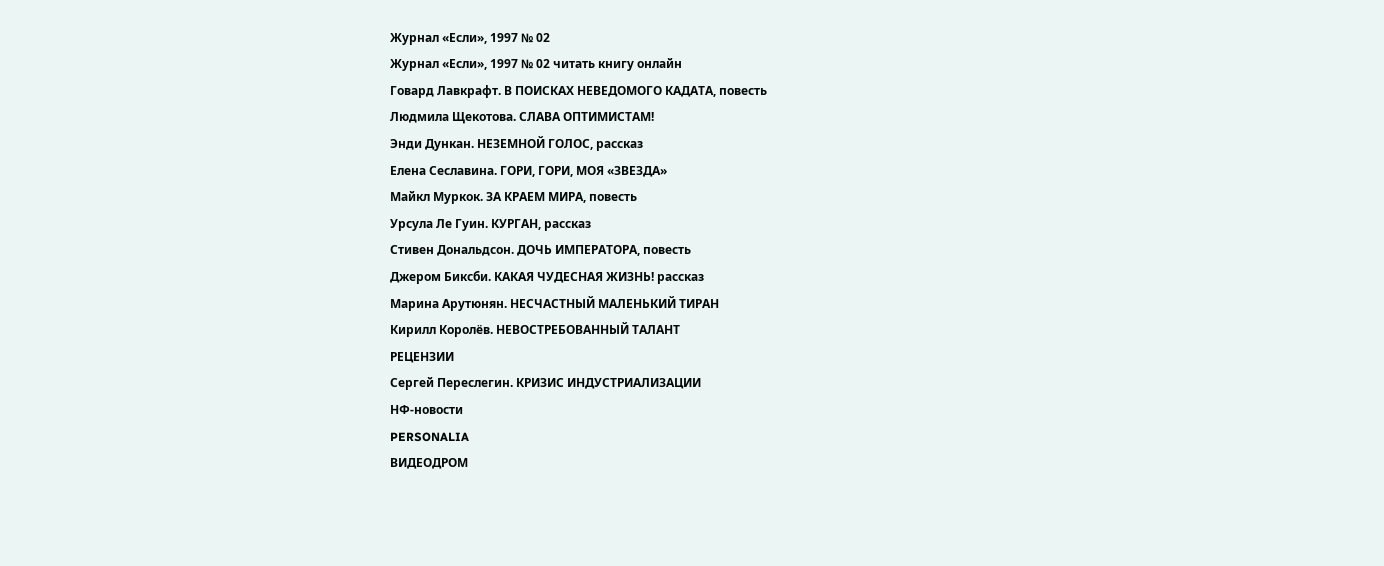Журнал «Если», 1997 № 02
Журнал «Если», 1997 № 02 читать книгу онлайн
Говард Лавкрафт. В ПОИСКАХ НЕВЕДОМОГО КАДАТА, повесть
Людмила Щекотова. СЛАВА ОПТИМИСТАМ!
Энди Дункан. НЕЗЕМНОЙ ГОЛОС, рассказ
Елена Сеславина. ГОРИ, ГОРИ, МОЯ «ЗВЕЗДА»
Майкл Муркок. ЗА КРАЕМ МИРА, повесть
Урсула Ле Гуин. КУРГАН, рассказ
Стивен Дональдсон. ДОЧЬ ИМПЕРАТОРА, повесть
Джером Биксби. КАКАЯ ЧУДЕСНАЯ ЖИЗНЬ! рассказ
Марина Арутюнян. НЕСЧАСТНЫЙ МАЛЕНЬКИЙ ТИРАН
Кирилл Королёв. НЕВОСТРЕБОВАННЫЙ ТАЛАНТ
РЕЦЕНЗИИ
Сергей Переслегин. КРИЗИС ИНДУСТРИАЛИЗАЦИИ
НФ-новости
PERSONALIA
ВИДЕОДРОМ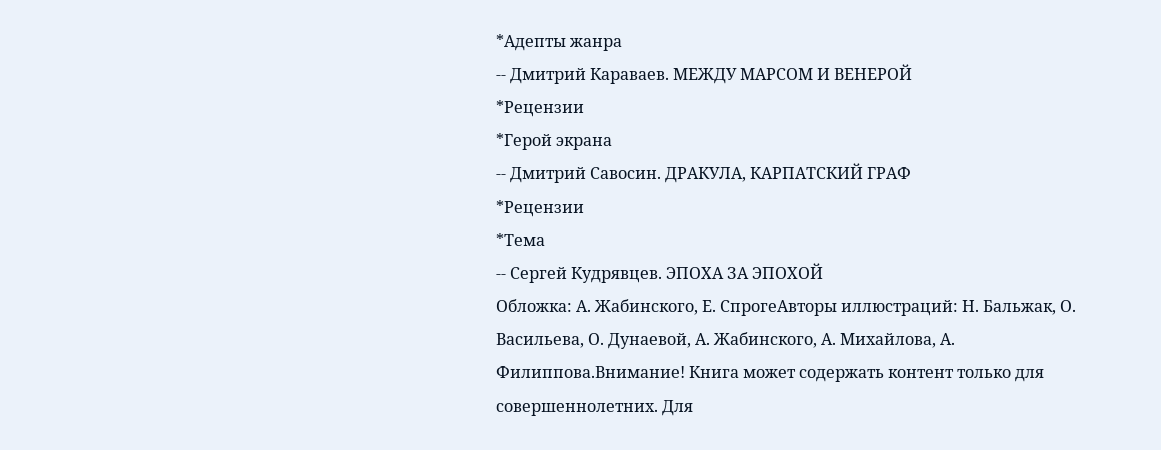*Адепты жанра
-- Дмитрий Караваев. МЕЖДУ МАРСОМ И ВЕНЕРОЙ
*Рецензии
*Герой экрана
-- Дмитрий Савосин. ДРАКУЛА, КАРПАТСКИЙ ГРАФ
*Рецензии
*Тема
-- Сергей Кудрявцев. ЭПОХА ЗА ЭПОХОЙ
Обложка: А. Жабинского, Е. СпрогеАвторы иллюстраций: Н. Бальжак, О. Васильева, О. Дунаевой, А. Жабинского, А. Михайлова, А. Филиппова.Внимание! Книга может содержать контент только для совершеннолетних. Для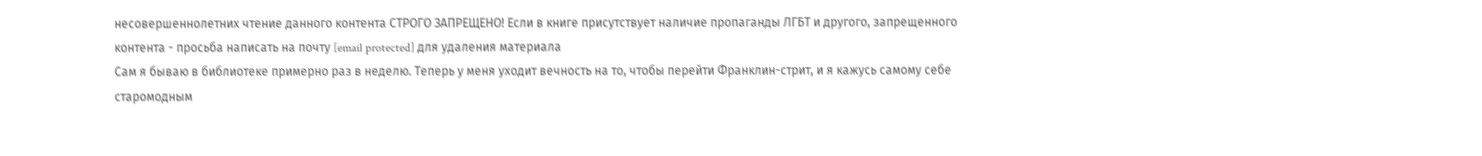несовершеннолетних чтение данного контента СТРОГО ЗАПРЕЩЕНО! Если в книге присутствует наличие пропаганды ЛГБТ и другого, запрещенного контента - просьба написать на почту [email protected] для удаления материала
Сам я бываю в библиотеке примерно раз в неделю. Теперь у меня уходит вечность на то, чтобы перейти Франклин-стрит, и я кажусь самому себе старомодным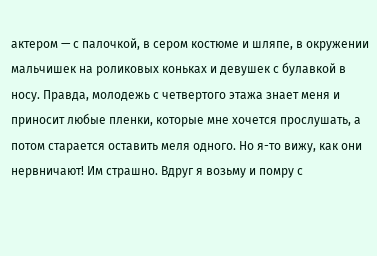актером — с палочкой, в сером костюме и шляпе, в окружении мальчишек на роликовых коньках и девушек с булавкой в носу. Правда, молодежь с четвертого этажа знает меня и приносит любые пленки, которые мне хочется прослушать, а потом старается оставить меля одного. Но я-то вижу, как они нервничают! Им страшно. Вдруг я возьму и помру с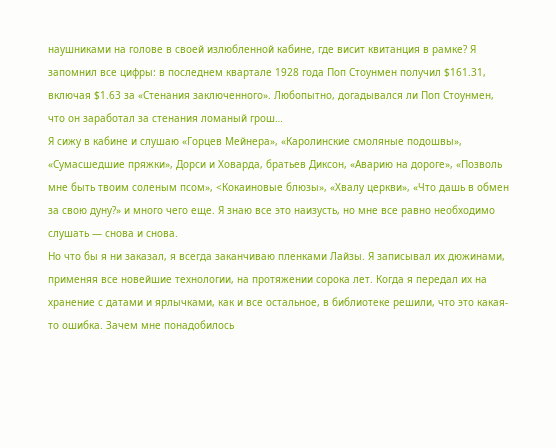наушниками на голове в своей излюбленной кабине, где висит квитанция в рамке? Я запомнил все цифры: в последнем квартале 1928 года Поп Стоунмен получил $161.31, включая $1.63 за «Стенания заключенного». Любопытно, догадывался ли Поп Стоунмен, что он заработал за стенания ломаный грош…
Я сижу в кабине и слушаю «Горцев Мейнера», «Каролинские смоляные подошвы», «Сумасшедшие пряжки», Дорси и Ховарда, братьев Диксон, «Аварию на дороге», «Позволь мне быть твоим соленым псом», <Кокаиновые блюзы», «Хвалу церкви», «Что дашь в обмен за свою дуну?» и много чего еще. Я знаю все это наизусть, но мне все равно необходимо слушать — снова и снова.
Но что бы я ни заказал, я всегда заканчиваю пленками Лайзы. Я записывал их дюжинами, применяя все новейшие технологии, на протяжении сорока лет. Когда я передал их на хранение с датами и ярлычками, как и все остальное, в библиотеке решили, что это какая-то ошибка. Зачем мне понадобилось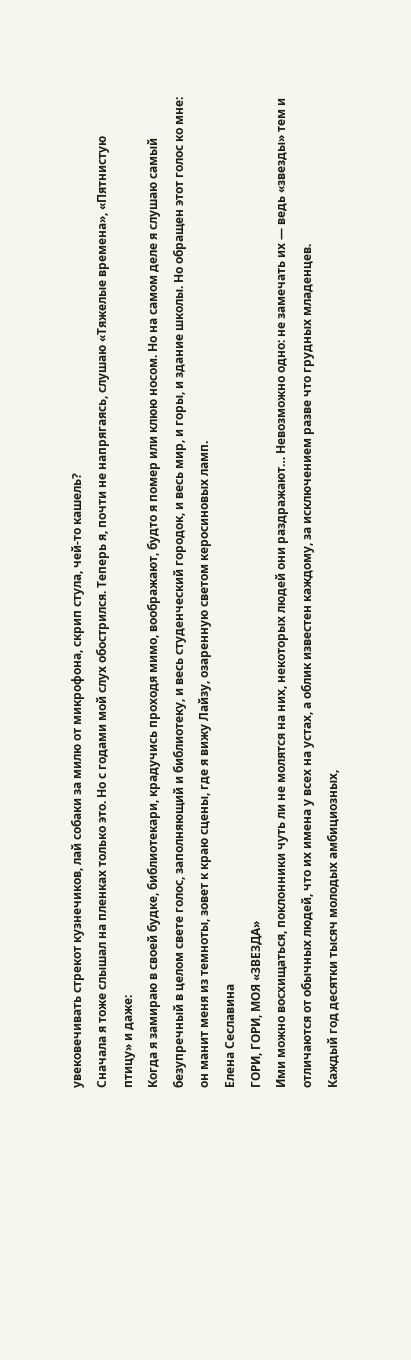увековечивать стрекот кузнечиков, лай собаки за милю от микрофона, скрип стула, чей-то кашель?
Сначала я тоже слышал на пленках только это. Но с годами мой слух обострился. Теперь я, почти не напрягаясь, слушаю «Тяжелые времена», «Пятнистую птицу» и даже:
Когда я замираю в своей будке, библиотекари, крадучись проходя мимо, воображают, будто я помер или клюю носом. Но на самом деле я слушаю самый безупречный в целом свете голос, заполняющий и библиотеку, и весь студенческий городок, и весь мир, и горы, и здание школы. Но обращен этот голос ко мне: он манит меня из темноты, зовет к краю сцены, где я вижу Лайзу, озаренную светом керосиновых ламп.
Елена Сеславина
ГОРИ, ГОРИ, МОЯ «ЗВЕЗДА»
Ими можно восхищаться, поклонники чуть ли не молятся на них, некоторых людей они раздражают… Невозможно одно: не замечать их — ведь «звезды» тем и отличаются от обычных людей, что их имена у всех на устах, а облик известен каждому, за исключением разве что грудных младенцев.
Каждый год десятки тысяч молодых амбициозных,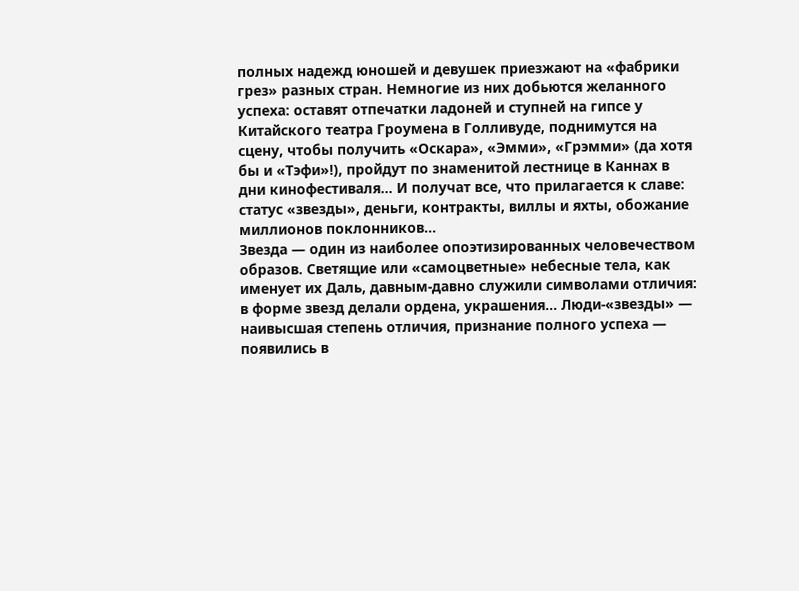полных надежд юношей и девушек приезжают на «фабрики грез» разных стран. Немногие из них добьются желанного успеха: оставят отпечатки ладоней и ступней на гипсе у Китайского театра Гроумена в Голливуде, поднимутся на сцену, чтобы получить «Оскара», «Эмми», «Грэмми» (да хотя бы и «Тэфи»!), пройдут по знаменитой лестнице в Каннах в дни кинофестиваля… И получат все, что прилагается к славе: статус «звезды», деньги, контракты, виллы и яхты, обожание миллионов поклонников…
Звезда — один из наиболее опоэтизированных человечеством образов. Светящие или «самоцветные» небесные тела, как именует их Даль, давным-давно служили символами отличия: в форме звезд делали ордена, украшения… Люди-«звезды» — наивысшая степень отличия, признание полного успеха — появились в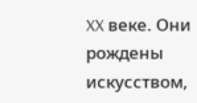XX веке. Они рождены искусством,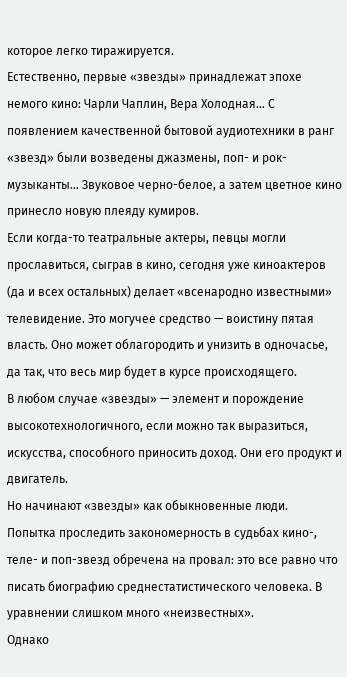которое легко тиражируется.
Естественно, первые «звезды» принадлежат эпохе немого кино: Чарли Чаплин, Вера Холодная… С появлением качественной бытовой аудиотехники в ранг «звезд» были возведены джазмены, поп- и рок-музыканты… Звуковое черно-белое, а затем цветное кино принесло новую плеяду кумиров.
Если когда-то театральные актеры, певцы могли прославиться, сыграв в кино, сегодня уже киноактеров (да и всех остальных) делает «всенародно известными» телевидение. Это могучее средство — воистину пятая власть. Оно может облагородить и унизить в одночасье, да так, что весь мир будет в курсе происходящего.
В любом случае «звезды» — элемент и порождение высокотехнологичного, если можно так выразиться, искусства, способного приносить доход. Они его продукт и двигатель.
Но начинают «звезды» как обыкновенные люди.
Попытка проследить закономерность в судьбах кино-, теле- и поп-звезд обречена на провал: это все равно что писать биографию среднестатистического человека. В уравнении слишком много «неизвестных».
Однако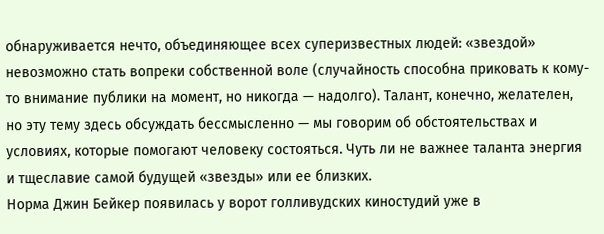обнаруживается нечто, объединяющее всех суперизвестных людей: «звездой» невозможно стать вопреки собственной воле (случайность способна приковать к кому-то внимание публики на момент, но никогда — надолго). Талант, конечно, желателен, но эту тему здесь обсуждать бессмысленно — мы говорим об обстоятельствах и условиях, которые помогают человеку состояться. Чуть ли не важнее таланта энергия и тщеславие самой будущей «звезды» или ее близких.
Норма Джин Бейкер появилась у ворот голливудских киностудий уже в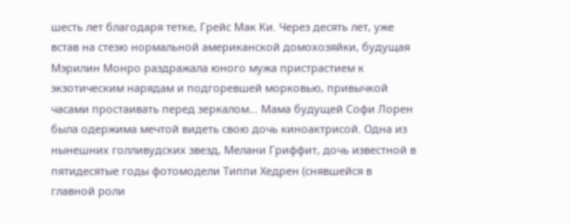шесть лет благодаря тетке, Грейс Мак Ки. Через десять лет, уже встав на стезю нормальной американской домохозяйки, будущая Мэрилин Монро раздражала юного мужа пристрастием к экзотическим нарядам и подгоревшей морковью, привычкой часами простаивать перед зеркалом… Мама будущей Софи Лорен была одержима мечтой видеть свою дочь киноактрисой. Одна из нынешних голливудских звезд, Мелани Гриффит, дочь известной в пятидесятые годы фотомодели Типпи Хедрен (снявшейся в главной роли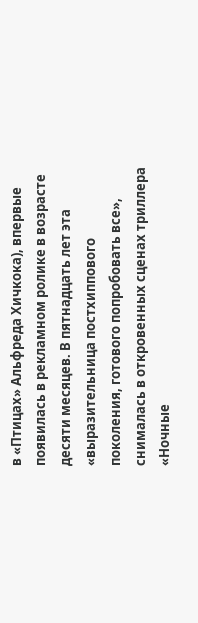в «Птицах» Альфреда Хичкока), впервые появилась в рекламном ролике в возрасте десяти месяцев. В пятнадцать лет эта «выразительница постхиппового поколения, готового попробовать все», снималась в откровенных сценах триллера «Ночные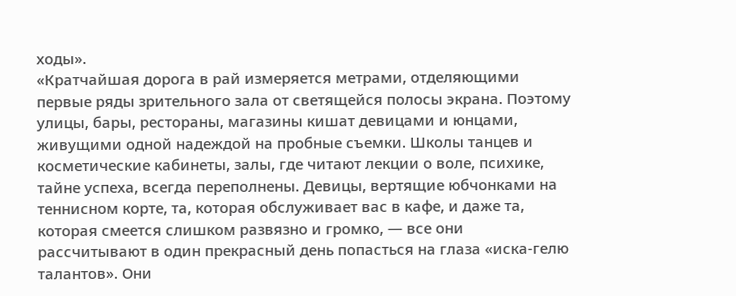ходы».
«Кратчайшая дорога в рай измеряется метрами, отделяющими первые ряды зрительного зала от светящейся полосы экрана. Поэтому улицы, бары, рестораны, магазины кишат девицами и юнцами, живущими одной надеждой на пробные съемки. Школы танцев и косметические кабинеты, залы, где читают лекции о воле, психике, тайне успеха, всегда переполнены. Девицы, вертящие юбчонками на теннисном корте, та, которая обслуживает вас в кафе, и даже та, которая смеется слишком развязно и громко, — все они рассчитывают в один прекрасный день попасться на глаза «иска-гелю талантов». Они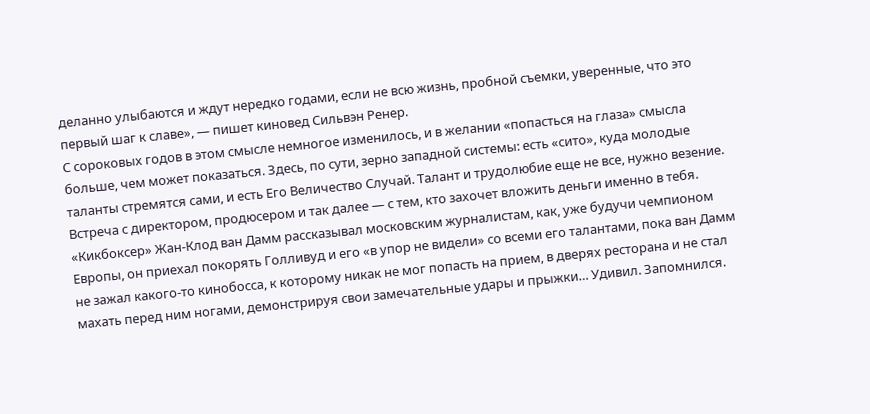деланно улыбаются и ждут нередко годами, если не всю жизнь, пробной съемки, уверенные, что это первый шаг к славе», — пишет киновед Сильвэн Ренер.
С сороковых годов в этом смысле немногое изменилось, и в желании «попасться на глаза» смысла больше, чем может показаться. Здесь, по сути, зерно западной системы: есть «сито», куда молодые таланты стремятся сами, и есть Его Величество Случай. Талант и трудолюбие еще не все, нужно везение. Встреча с директором, продюсером и так далее — с тем, кто захочет вложить деньги именно в тебя.
«Кикбоксер» Жан-Клод ван Дамм рассказывал московским журналистам, как, уже будучи чемпионом Европы, он приехал покорять Голливуд и его «в упор не видели» со всеми его талантами, пока ван Дамм не зажал какого-то кинобосса, к которому никак не мог попасть на прием, в дверях ресторана и не стал махать перед ним ногами, демонстрируя свои замечательные удары и прыжки… Удивил. Запомнился.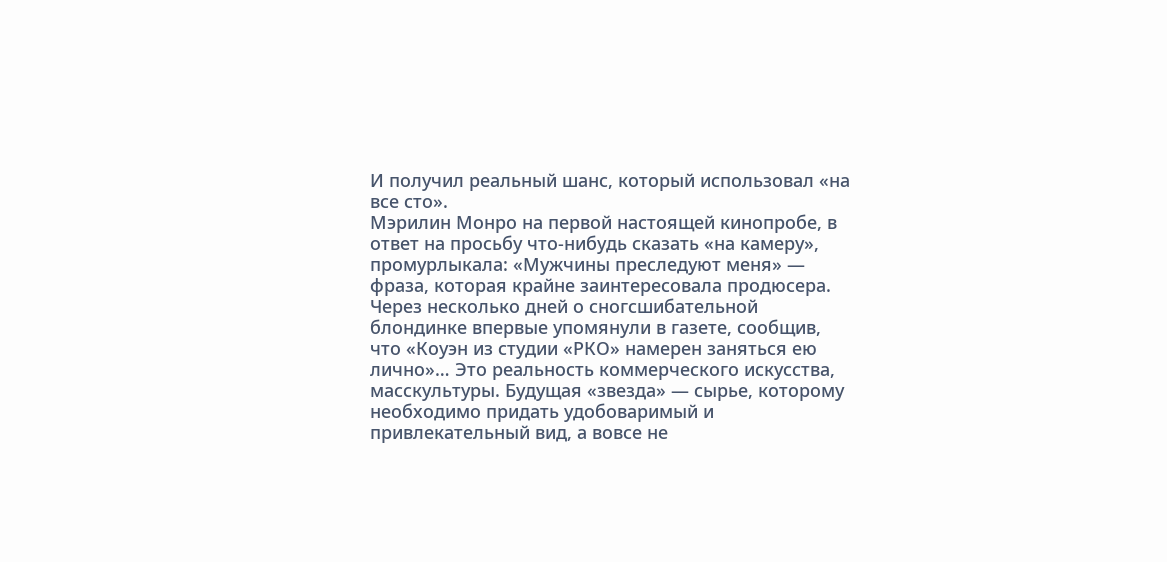И получил реальный шанс, который использовал «на все сто».
Мэрилин Монро на первой настоящей кинопробе, в ответ на просьбу что-нибудь сказать «на камеру», промурлыкала: «Мужчины преследуют меня» — фраза, которая крайне заинтересовала продюсера. Через несколько дней о сногсшибательной блондинке впервые упомянули в газете, сообщив, что «Коуэн из студии «РКО» намерен заняться ею лично»… Это реальность коммерческого искусства, масскультуры. Будущая «звезда» — сырье, которому необходимо придать удобоваримый и привлекательный вид, а вовсе не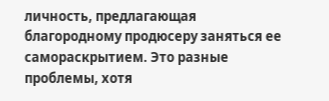личность, предлагающая благородному продюсеру заняться ее самораскрытием. Это разные проблемы, хотя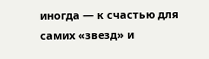иногда — к счастью для самих «звезд» и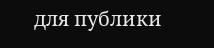для публики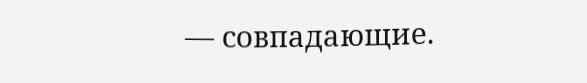— совпадающие.